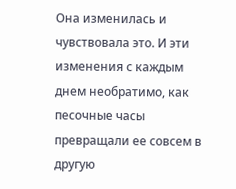Она изменилась и чувствовала это. И эти изменения с каждым днем необратимо, как песочные часы превращали ее совсем в другую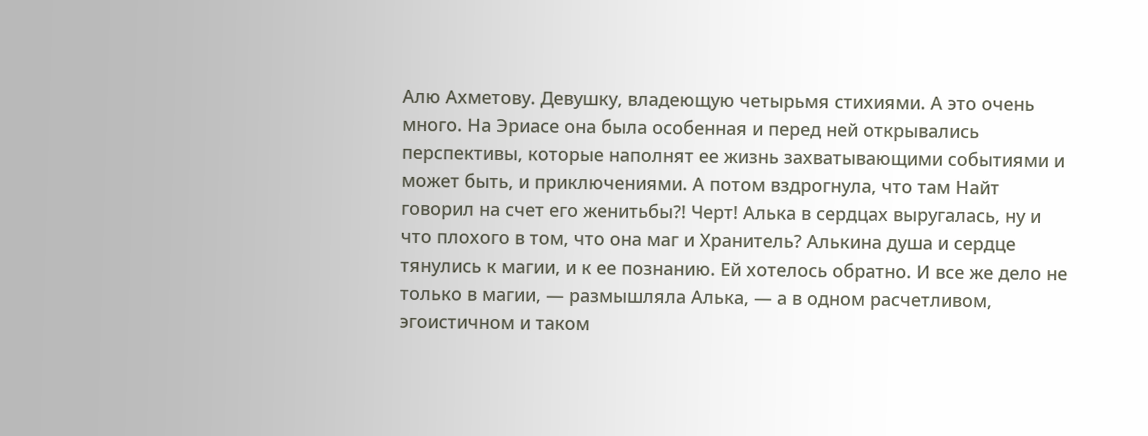Алю Ахметову. Девушку, владеющую четырьмя стихиями. А это очень много. На Эриасе она была особенная и перед ней открывались перспективы, которые наполнят ее жизнь захватывающими событиями и может быть, и приключениями. А потом вздрогнула, что там Найт говорил на счет его женитьбы?! Черт! Алька в сердцах выругалась, ну и что плохого в том, что она маг и Хранитель? Алькина душа и сердце тянулись к магии, и к ее познанию. Ей хотелось обратно. И все же дело не только в магии, — размышляла Алька, — а в одном расчетливом, эгоистичном и таком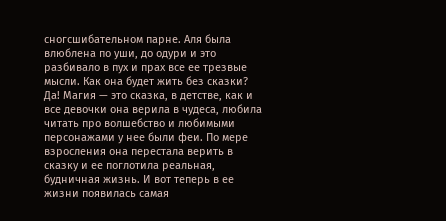сногсшибательном парне. Аля была влюблена по уши, до одури и это разбивало в пух и прах все ее трезвые мысли. Как она будет жить без сказки? Да! Магия — это сказка, в детстве, как и все девочки она верила в чудеса, любила читать про волшебство и любимыми персонажами у нее были феи. По мере взросления она перестала верить в сказку и ее поглотила реальная, будничная жизнь. И вот теперь в ее жизни появилась самая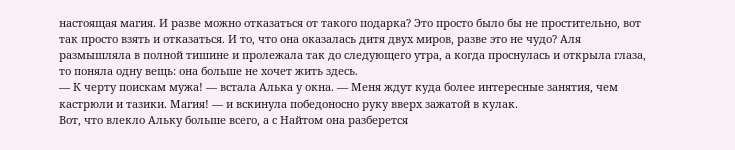настоящая магия. И разве можно отказаться от такого подарка? Это просто было бы не простительно, вот так просто взять и отказаться. И то, что она оказалась дитя двух миров, разве это не чудо? Аля размышляла в полной тишине и пролежала так до следующего утра, а когда проснулась и открыла глаза, то поняла одну вещь: она больше не хочет жить здесь.
— К черту поискам мужа! — встала Алька у окна. — Меня ждут куда более интересные занятия, чем кастрюли и тазики. Магия! — и вскинула победоносно руку вверх зажатой в кулак.
Вот, что влекло Альку больше всего, а с Найтом она разберется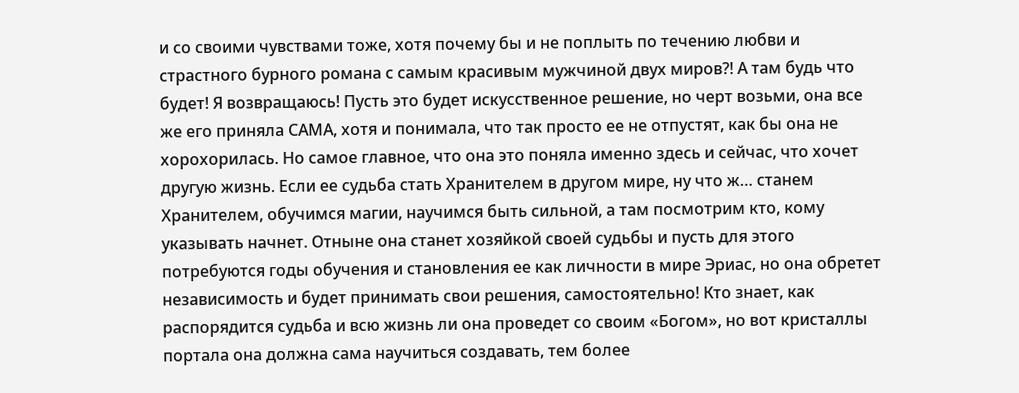и со своими чувствами тоже, хотя почему бы и не поплыть по течению любви и страстного бурного романа с самым красивым мужчиной двух миров?! А там будь что будет! Я возвращаюсь! Пусть это будет искусственное решение, но черт возьми, она все же его приняла САМА, хотя и понимала, что так просто ее не отпустят, как бы она не хорохорилась. Но самое главное, что она это поняла именно здесь и сейчас, что хочет другую жизнь. Если ее судьба стать Хранителем в другом мире, ну что ж… станем Хранителем, обучимся магии, научимся быть сильной, а там посмотрим кто, кому указывать начнет. Отныне она станет хозяйкой своей судьбы и пусть для этого потребуются годы обучения и становления ее как личности в мире Эриас, но она обретет независимость и будет принимать свои решения, самостоятельно! Кто знает, как распорядится судьба и всю жизнь ли она проведет со своим «Богом», но вот кристаллы портала она должна сама научиться создавать, тем более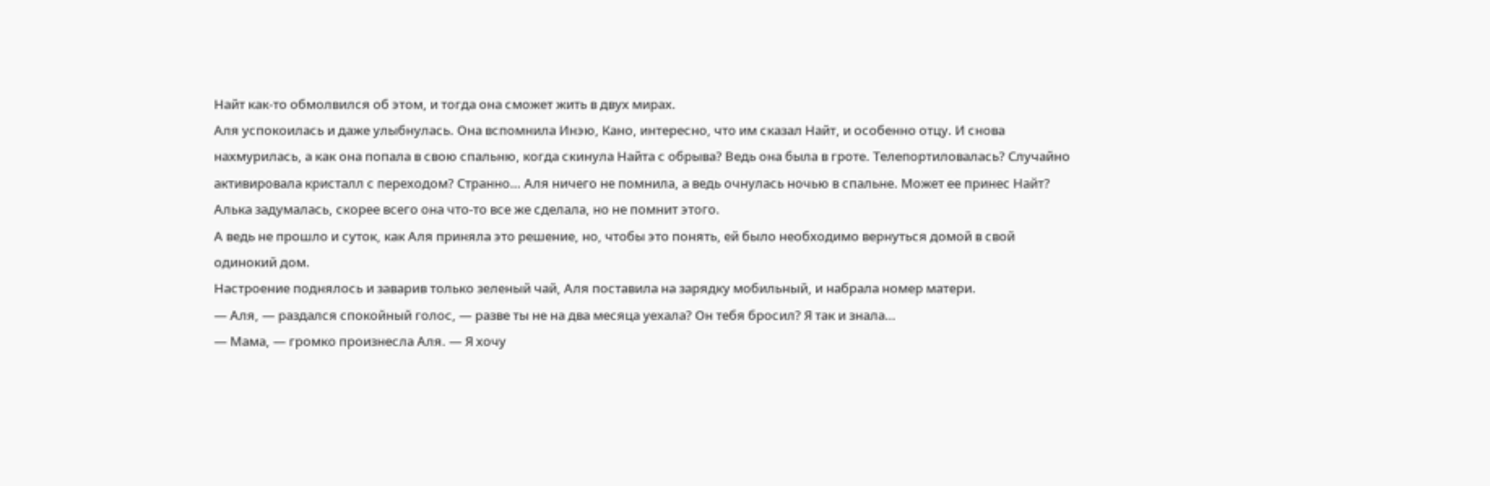Найт как-то обмолвился об этом, и тогда она сможет жить в двух мирах.
Аля успокоилась и даже улыбнулась. Она вспомнила Инэю, Кано, интересно, что им сказал Найт, и особенно отцу. И снова нахмурилась, а как она попала в свою спальню, когда скинула Найта с обрыва? Ведь она была в гроте. Телепортиловалась? Случайно активировала кристалл с переходом? Странно… Аля ничего не помнила, а ведь очнулась ночью в спальне. Может ее принес Найт? Алька задумалась, скорее всего она что-то все же сделала, но не помнит этого.
А ведь не прошло и суток, как Аля приняла это решение, но, чтобы это понять, ей было необходимо вернуться домой в свой одинокий дом.
Настроение поднялось и заварив только зеленый чай, Аля поставила на зарядку мобильный, и набрала номер матери.
— Аля, — раздался спокойный голос, — разве ты не на два месяца уехала? Он тебя бросил? Я так и знала…
— Мама, — громко произнесла Аля. — Я хочу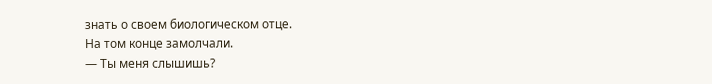знать о своем биологическом отце.
На том конце замолчали.
— Ты меня слышишь?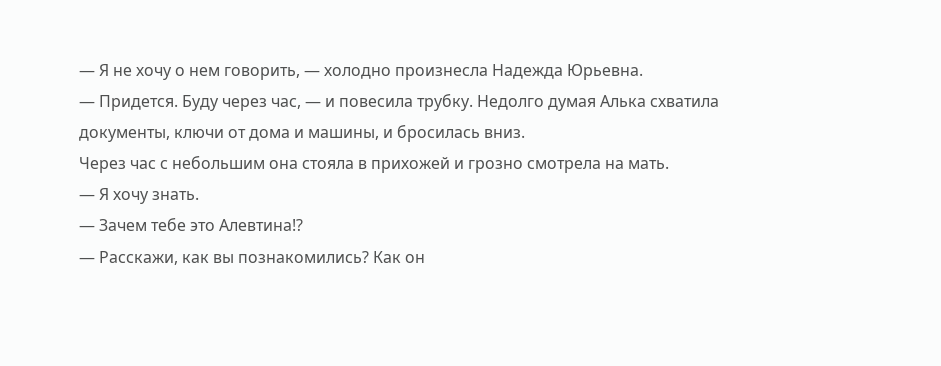— Я не хочу о нем говорить, — холодно произнесла Надежда Юрьевна.
— Придется. Буду через час, — и повесила трубку. Недолго думая Алька схватила документы, ключи от дома и машины, и бросилась вниз.
Через час с небольшим она стояла в прихожей и грозно смотрела на мать.
— Я хочу знать.
— Зачем тебе это Алевтина!?
— Расскажи, как вы познакомились? Как он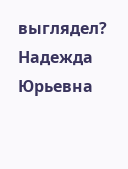выглядел?
Надежда Юрьевна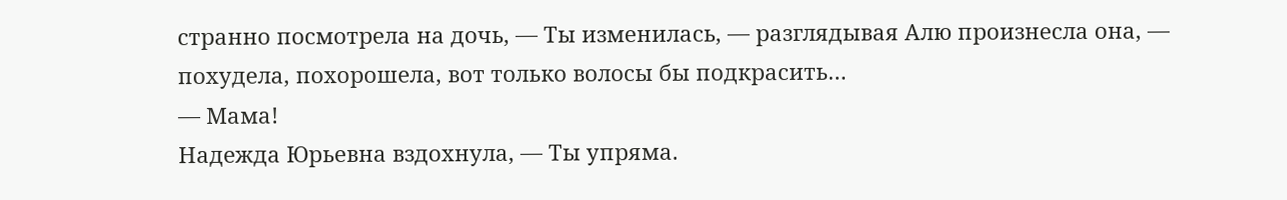странно посмотрела на дочь, — Ты изменилась, — разглядывая Алю произнесла она, — похудела, похорошела, вот только волосы бы подкрасить…
— Мама!
Надежда Юрьевна вздохнула, — Ты упряма.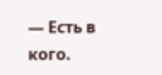— Есть в кого.